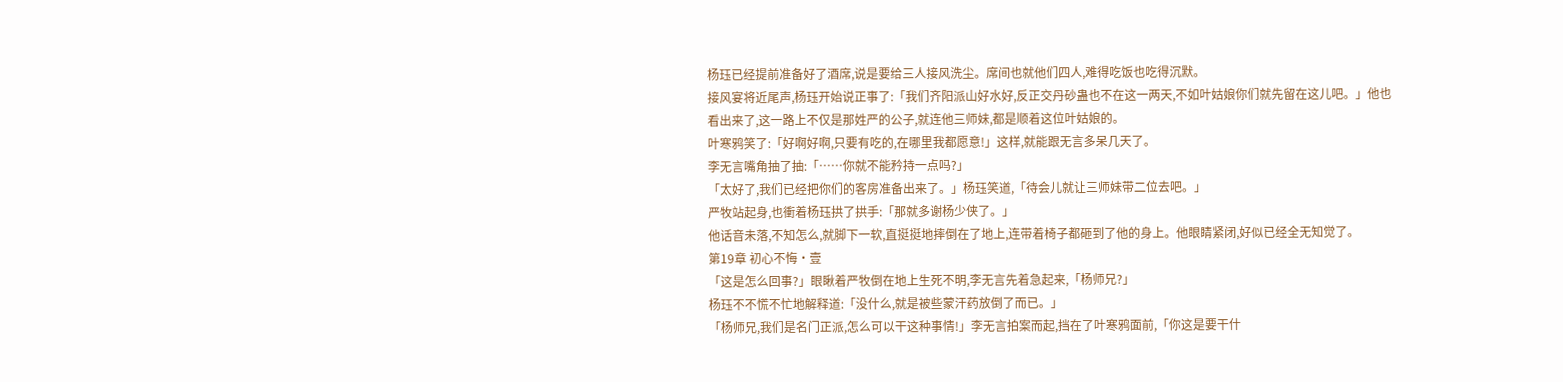杨珏已经提前准备好了酒席,说是要给三人接风洗尘。席间也就他们四人,难得吃饭也吃得沉默。
接风宴将近尾声,杨珏开始说正事了:「我们齐阳派山好水好,反正交丹砂蛊也不在这一两天,不如叶姑娘你们就先留在这儿吧。」他也看出来了,这一路上不仅是那姓严的公子,就连他三师妹,都是顺着这位叶姑娘的。
叶寒鸦笑了:「好啊好啊,只要有吃的,在哪里我都愿意!」这样,就能跟无言多呆几天了。
李无言嘴角抽了抽:「……你就不能矜持一点吗?」
「太好了,我们已经把你们的客房准备出来了。」杨珏笑道,「待会儿就让三师妹带二位去吧。」
严牧站起身,也衝着杨珏拱了拱手:「那就多谢杨少侠了。」
他话音未落,不知怎么,就脚下一软,直挺挺地摔倒在了地上,连带着椅子都砸到了他的身上。他眼睛紧闭,好似已经全无知觉了。
第19章 初心不悔·壹
「这是怎么回事?」眼瞅着严牧倒在地上生死不明,李无言先着急起来,「杨师兄?」
杨珏不不慌不忙地解释道:「没什么,就是被些蒙汗药放倒了而已。」
「杨师兄,我们是名门正派,怎么可以干这种事情!」李无言拍案而起,挡在了叶寒鸦面前,「你这是要干什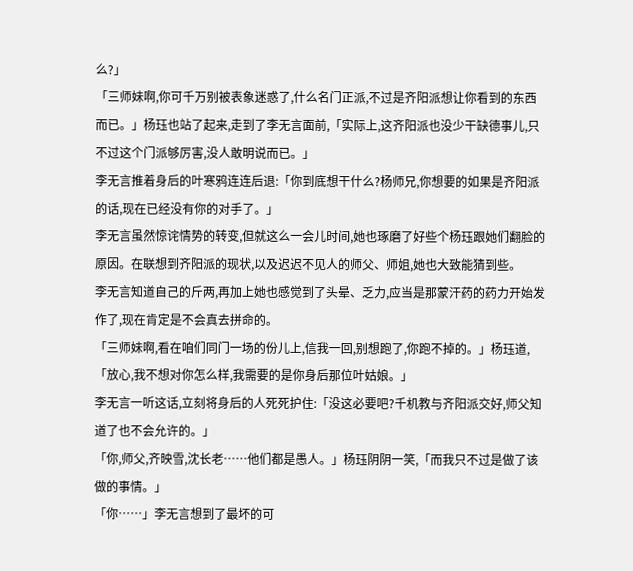么?」
「三师妹啊,你可千万别被表象迷惑了,什么名门正派,不过是齐阳派想让你看到的东西而已。」杨珏也站了起来,走到了李无言面前,「实际上,这齐阳派也没少干缺德事儿,只不过这个门派够厉害,没人敢明说而已。」
李无言推着身后的叶寒鸦连连后退:「你到底想干什么?杨师兄,你想要的如果是齐阳派的话,现在已经没有你的对手了。」
李无言虽然惊诧情势的转变,但就这么一会儿时间,她也琢磨了好些个杨珏跟她们翻脸的原因。在联想到齐阳派的现状,以及迟迟不见人的师父、师姐,她也大致能猜到些。
李无言知道自己的斤两,再加上她也感觉到了头晕、乏力,应当是那蒙汗药的药力开始发作了,现在肯定是不会真去拼命的。
「三师妹啊,看在咱们同门一场的份儿上,信我一回,别想跑了,你跑不掉的。」杨珏道,「放心,我不想对你怎么样,我需要的是你身后那位叶姑娘。」
李无言一听这话,立刻将身后的人死死护住:「没这必要吧?千机教与齐阳派交好,师父知道了也不会允许的。」
「你,师父,齐映雪,沈长老……他们都是愚人。」杨珏阴阴一笑,「而我只不过是做了该做的事情。」
「你……」李无言想到了最坏的可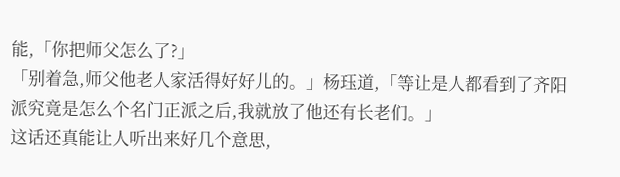能,「你把师父怎么了?」
「别着急,师父他老人家活得好好儿的。」杨珏道,「等让是人都看到了齐阳派究竟是怎么个名门正派之后,我就放了他还有长老们。」
这话还真能让人听出来好几个意思,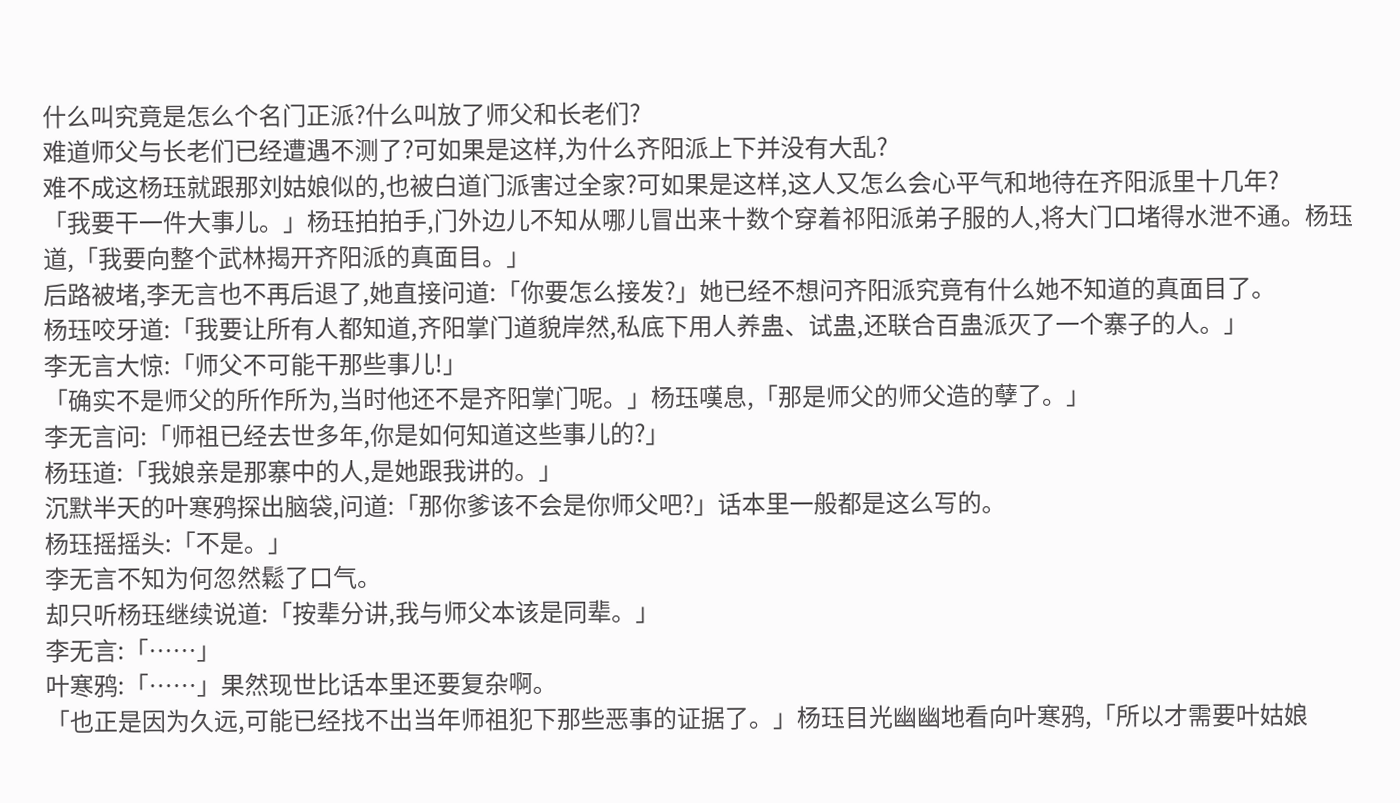什么叫究竟是怎么个名门正派?什么叫放了师父和长老们?
难道师父与长老们已经遭遇不测了?可如果是这样,为什么齐阳派上下并没有大乱?
难不成这杨珏就跟那刘姑娘似的,也被白道门派害过全家?可如果是这样,这人又怎么会心平气和地待在齐阳派里十几年?
「我要干一件大事儿。」杨珏拍拍手,门外边儿不知从哪儿冒出来十数个穿着祁阳派弟子服的人,将大门口堵得水泄不通。杨珏道,「我要向整个武林揭开齐阳派的真面目。」
后路被堵,李无言也不再后退了,她直接问道:「你要怎么接发?」她已经不想问齐阳派究竟有什么她不知道的真面目了。
杨珏咬牙道:「我要让所有人都知道,齐阳掌门道貌岸然,私底下用人养蛊、试蛊,还联合百蛊派灭了一个寨子的人。」
李无言大惊:「师父不可能干那些事儿!」
「确实不是师父的所作所为,当时他还不是齐阳掌门呢。」杨珏嘆息,「那是师父的师父造的孽了。」
李无言问:「师祖已经去世多年,你是如何知道这些事儿的?」
杨珏道:「我娘亲是那寨中的人,是她跟我讲的。」
沉默半天的叶寒鸦探出脑袋,问道:「那你爹该不会是你师父吧?」话本里一般都是这么写的。
杨珏摇摇头:「不是。」
李无言不知为何忽然鬆了口气。
却只听杨珏继续说道:「按辈分讲,我与师父本该是同辈。」
李无言:「……」
叶寒鸦:「……」果然现世比话本里还要复杂啊。
「也正是因为久远,可能已经找不出当年师祖犯下那些恶事的证据了。」杨珏目光幽幽地看向叶寒鸦,「所以才需要叶姑娘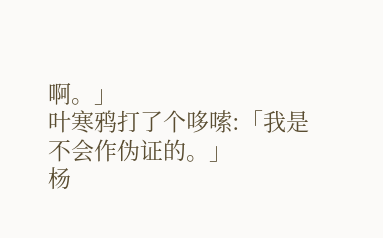啊。」
叶寒鸦打了个哆嗦:「我是不会作伪证的。」
杨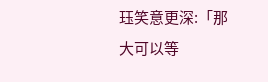珏笑意更深:「那大可以等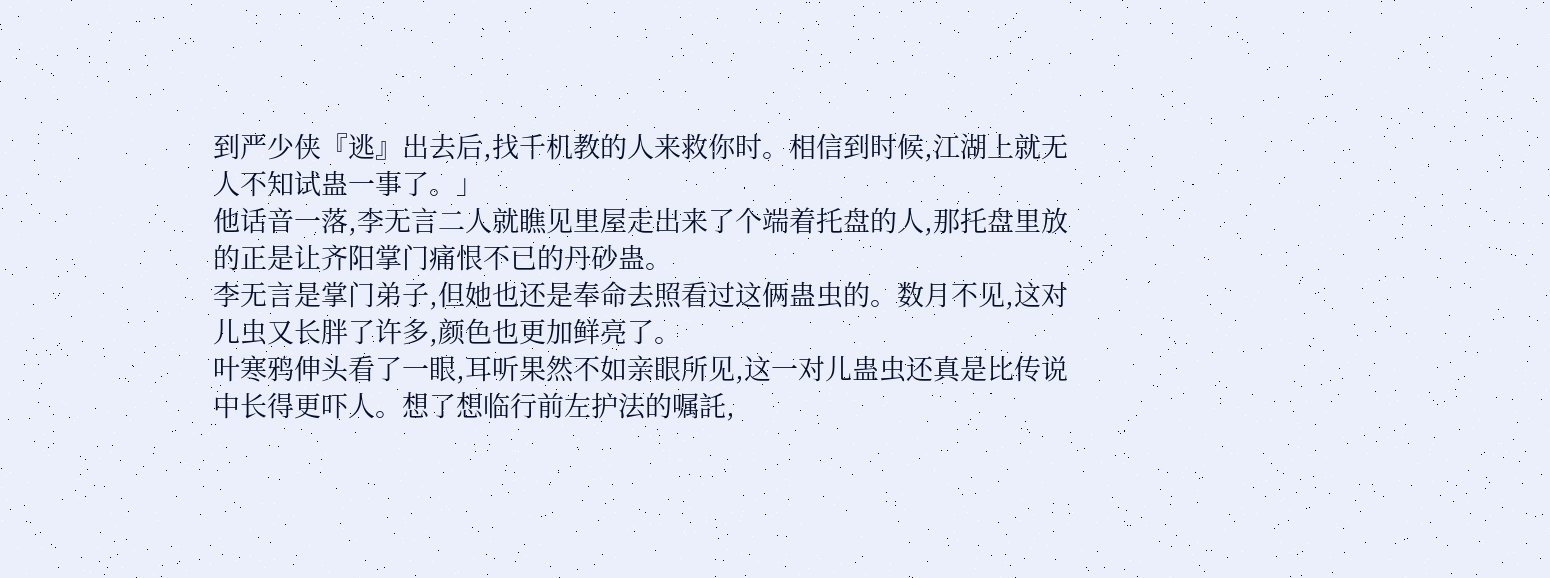到严少侠『逃』出去后,找千机教的人来救你时。相信到时候,江湖上就无人不知试蛊一事了。」
他话音一落,李无言二人就瞧见里屋走出来了个端着托盘的人,那托盘里放的正是让齐阳掌门痛恨不已的丹砂蛊。
李无言是掌门弟子,但她也还是奉命去照看过这俩蛊虫的。数月不见,这对儿虫又长胖了许多,颜色也更加鲜亮了。
叶寒鸦伸头看了一眼,耳听果然不如亲眼所见,这一对儿蛊虫还真是比传说中长得更吓人。想了想临行前左护法的嘱託,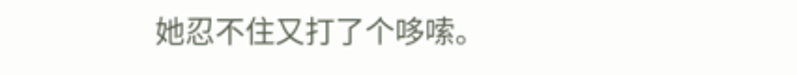她忍不住又打了个哆嗦。